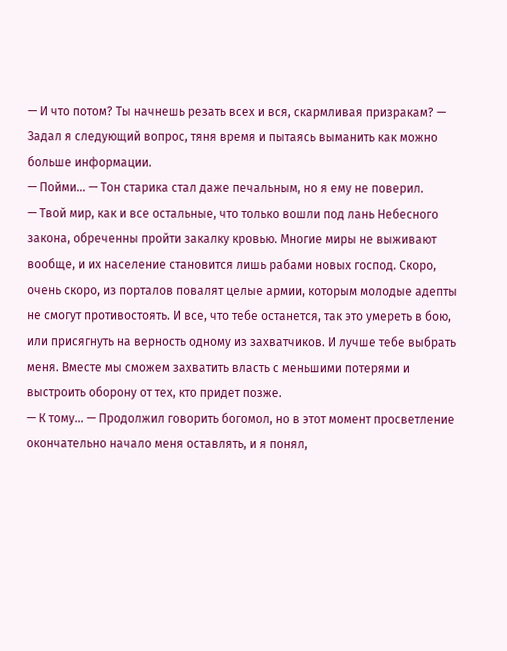— И что потом? Ты начнешь резать всех и вся, скармливая призракам? — Задал я следующий вопрос, тяня время и пытаясь выманить как можно больше информации.
— Пойми… — Тон старика стал даже печальным, но я ему не поверил.
— Твой мир, как и все остальные, что только вошли под лань Небесного закона, обреченны пройти закалку кровью. Многие миры не выживают вообще, и их население становится лишь рабами новых господ. Скоро, очень скоро, из порталов повалят целые армии, которым молодые адепты не смогут противостоять. И все, что тебе останется, так это умереть в бою, или присягнуть на верность одному из захватчиков. И лучше тебе выбрать меня. Вместе мы сможем захватить власть с меньшими потерями и выстроить оборону от тех, кто придет позже.
— К тому… — Продолжил говорить богомол, но в этот момент просветление окончательно начало меня оставлять, и я понял,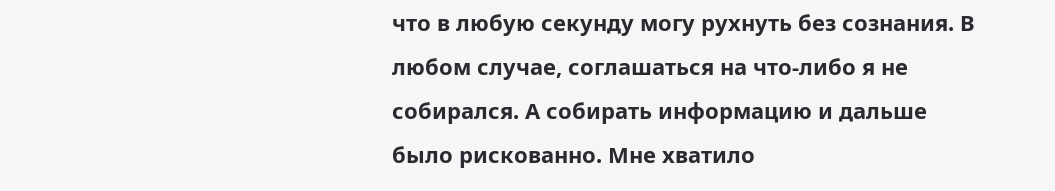что в любую секунду могу рухнуть без сознания. В любом случае, соглашаться на что-либо я не собирался. А собирать информацию и дальше было рискованно. Мне хватило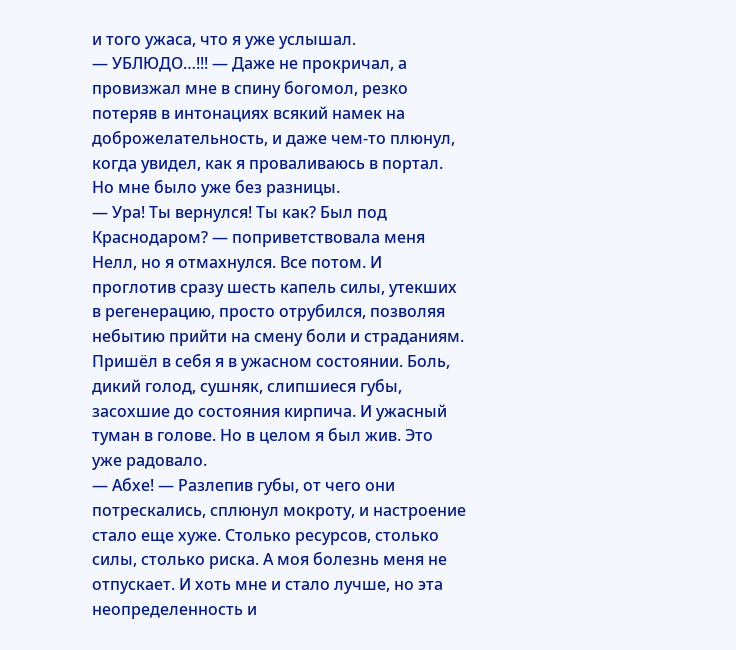и того ужаса, что я уже услышал.
— УБЛЮДО…!!! — Даже не прокричал, а провизжал мне в спину богомол, резко потеряв в интонациях всякий намек на доброжелательность, и даже чем-то плюнул, когда увидел, как я проваливаюсь в портал. Но мне было уже без разницы.
— Ура! Ты вернулся! Ты как? Был под Краснодаром? — поприветствовала меня Нелл, но я отмахнулся. Все потом. И проглотив сразу шесть капель силы, утекших в регенерацию, просто отрубился, позволяя небытию прийти на смену боли и страданиям.
Пришёл в себя я в ужасном состоянии. Боль, дикий голод, сушняк, слипшиеся губы, засохшие до состояния кирпича. И ужасный туман в голове. Но в целом я был жив. Это уже радовало.
— Абхе! — Разлепив губы, от чего они потрескались, сплюнул мокроту, и настроение стало еще хуже. Столько ресурсов, столько силы, столько риска. А моя болезнь меня не отпускает. И хоть мне и стало лучше, но эта неопределенность и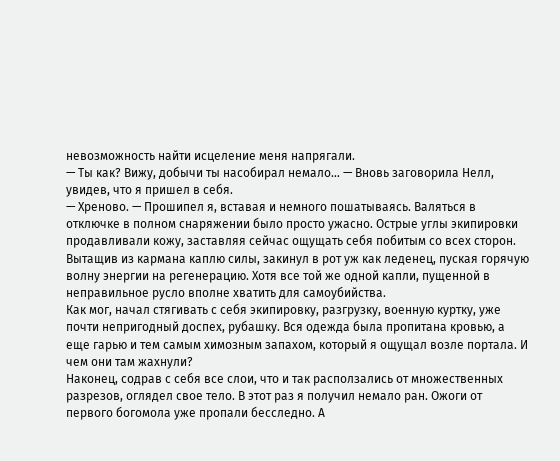невозможность найти исцеление меня напрягали.
— Ты как? Вижу, добычи ты насобирал немало… — Вновь заговорила Нелл, увидев, что я пришел в себя.
— Хреново. — Прошипел я, вставая и немного пошатываясь. Валяться в отключке в полном снаряжении было просто ужасно. Острые углы экипировки продавливали кожу, заставляя сейчас ощущать себя побитым со всех сторон. Вытащив из кармана каплю силы, закинул в рот уж как леденец, пуская горячую волну энергии на регенерацию. Хотя все той же одной капли, пущенной в неправильное русло вполне хватить для самоубийства.
Как мог, начал стягивать с себя экипировку, разгрузку, военную куртку, уже почти непригодный доспех, рубашку. Вся одежда была пропитана кровью, а еще гарью и тем самым химозным запахом, который я ощущал возле портала. И чем они там жахнули?
Наконец, содрав с себя все слои, что и так расползались от множественных разрезов, оглядел свое тело. В этот раз я получил немало ран. Ожоги от первого богомола уже пропали бесследно. А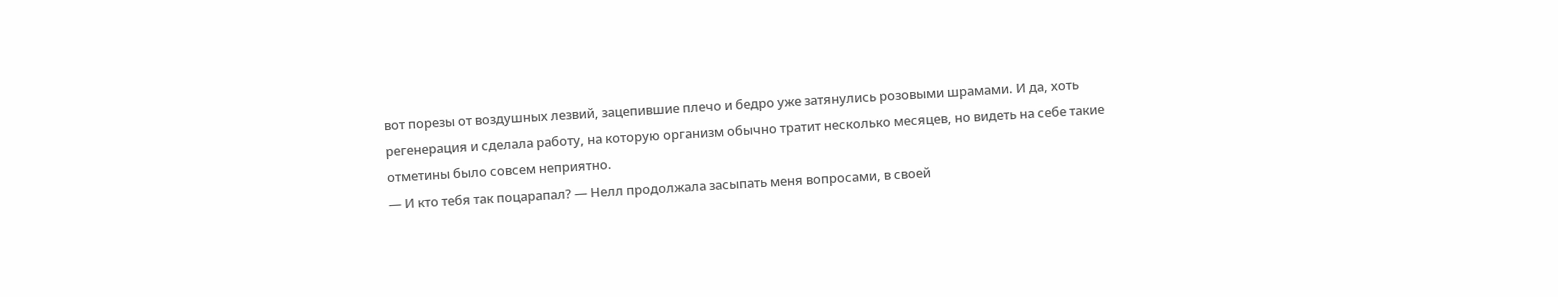вот порезы от воздушных лезвий, зацепившие плечо и бедро уже затянулись розовыми шрамами. И да, хоть регенерация и сделала работу, на которую организм обычно тратит несколько месяцев, но видеть на себе такие отметины было совсем неприятно.
— И кто тебя так поцарапал? — Нелл продолжала засыпать меня вопросами, в своей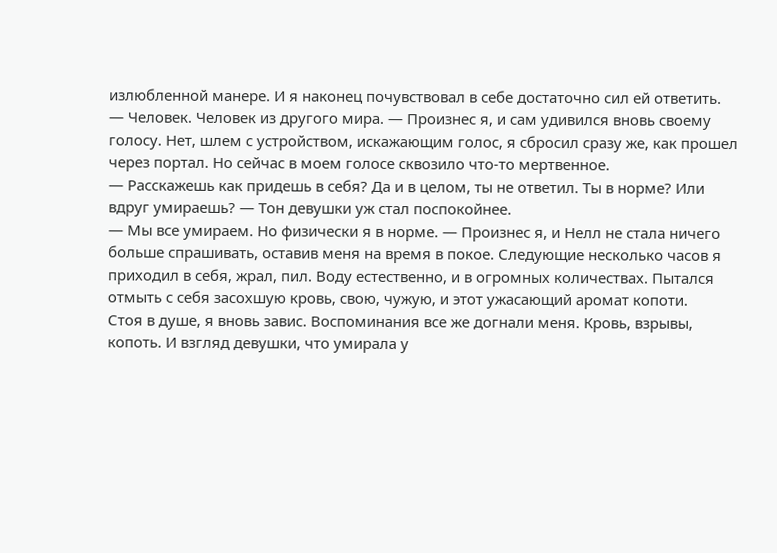излюбленной манере. И я наконец почувствовал в себе достаточно сил ей ответить.
— Человек. Человек из другого мира. — Произнес я, и сам удивился вновь своему голосу. Нет, шлем с устройством, искажающим голос, я сбросил сразу же, как прошел через портал. Но сейчас в моем голосе сквозило что-то мертвенное.
— Расскажешь как придешь в себя? Да и в целом, ты не ответил. Ты в норме? Или вдруг умираешь? — Тон девушки уж стал поспокойнее.
— Мы все умираем. Но физически я в норме. — Произнес я, и Нелл не стала ничего больше спрашивать, оставив меня на время в покое. Следующие несколько часов я приходил в себя, жрал, пил. Воду естественно, и в огромных количествах. Пытался отмыть с себя засохшую кровь, свою, чужую, и этот ужасающий аромат копоти.
Стоя в душе, я вновь завис. Воспоминания все же догнали меня. Кровь, взрывы, копоть. И взгляд девушки, что умирала у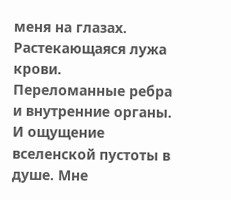меня на глазах. Растекающаяся лужа крови. Переломанные ребра и внутренние органы. И ощущение вселенской пустоты в душе. Мне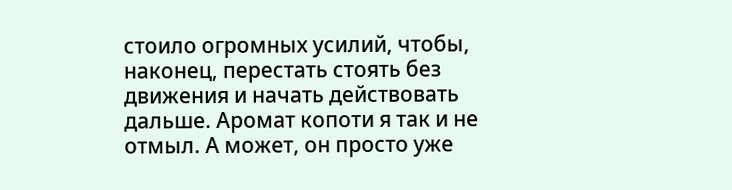стоило огромных усилий, чтобы, наконец, перестать стоять без движения и начать действовать дальше. Аромат копоти я так и не отмыл. А может, он просто уже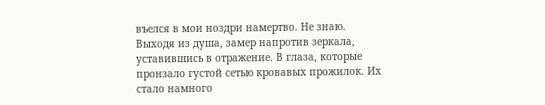въелся в мои ноздри намертво. Не знаю.
Выходя из душа, замер напротив зеркала, уставившись в отражение. В глаза, которые пронзало густой сетью кровавых прожилок. Их стало намного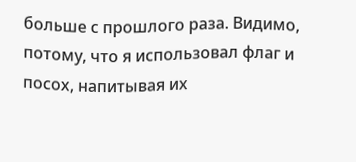больше с прошлого раза. Видимо, потому, что я использовал флаг и посох, напитывая их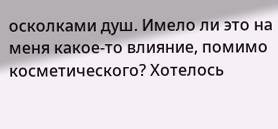осколками душ. Имело ли это на меня какое-то влияние, помимо косметического? Хотелось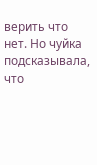верить что нет. Но чуйка подсказывала, что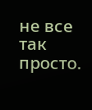не все так просто.